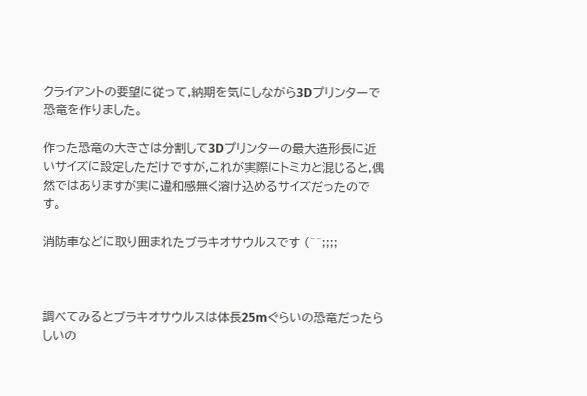クライアントの要望に従って,納期を気にしながら3Dプリンターで恐竜を作りました。

作った恐竜の大きさは分割して3Dプリンターの最大造形長に近いサイズに設定しただけですが,これが実際にトミカと混じると,偶然ではありますが実に違和感無く溶け込めるサイズだったのです。

消防車などに取り囲まれたブラキオサウルスです (^^;;;;



調べてみるとブラキオサウルスは体長25mぐらいの恐竜だったらしいの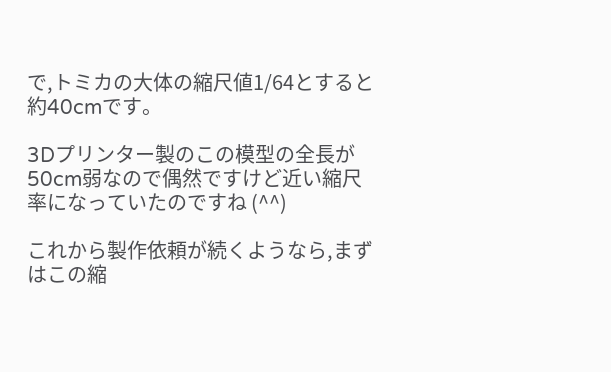で,トミカの大体の縮尺値1/64とすると約40cmです。

3Dプリンター製のこの模型の全長が50cm弱なので偶然ですけど近い縮尺率になっていたのですね (^^)

これから製作依頼が続くようなら,まずはこの縮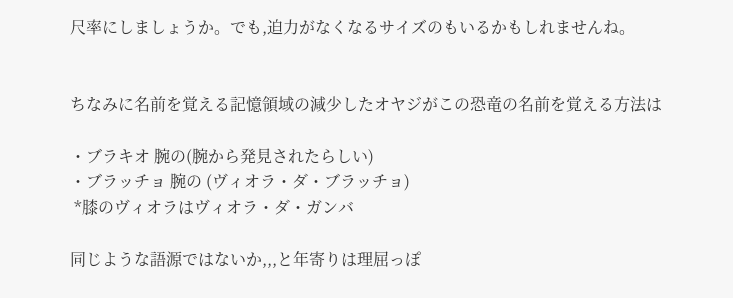尺率にしましょうか。でも,迫力がなくなるサイズのもいるかもしれませんね。


ちなみに名前を覚える記憶領域の減少したオヤジがこの恐竜の名前を覚える方法は

・ブラキオ 腕の(腕から発見されたらしい)
・ブラッチョ 腕の (ヴィオラ・ダ・ブラッチョ)
 *膝のヴィオラはヴィオラ・ダ・ガンバ

同じような語源ではないか,,,と年寄りは理屈っぽ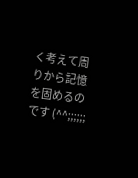く考えて周りから記憶を固めるのです (^^;;;;;;